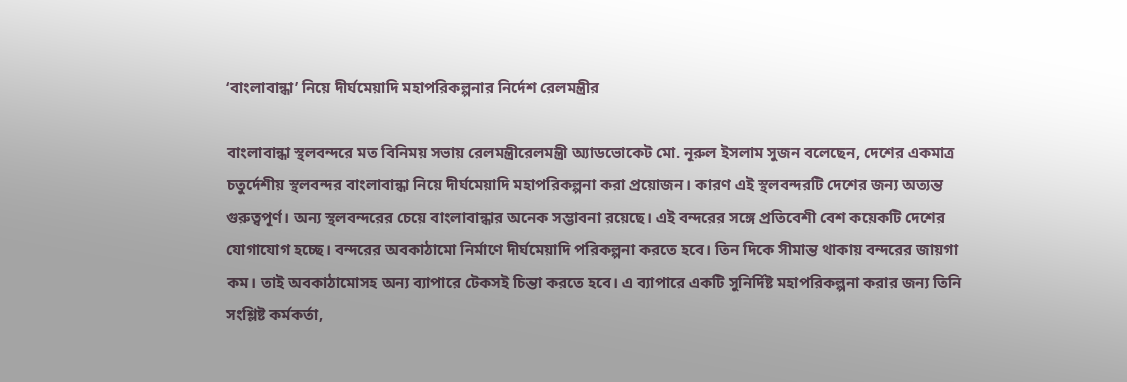‘বাংলাবান্ধা’ নিয়ে দীর্ঘমেয়াদি মহাপরিকল্পনার নির্দেশ রেলমন্ত্রীর

বাংলাবান্ধা স্থলবন্দরে মত বিনিময় সভায় রেলমন্ত্রীরেলমন্ত্রী অ্যাডভোকেট মো. নূরুল ইসলাম সুজন বলেছেন, দেশের একমাত্র চতুর্দেশীয় স্থলবন্দর বাংলাবান্ধা নিয়ে দীর্ঘমেয়াদি মহাপরিকল্পনা করা প্রয়োজন। কারণ এই স্থলবন্দরটি দেশের জন্য অত্যন্ত গুরুত্বপূর্ণ। অন্য স্থলবন্দরের চেয়ে বাংলাবান্ধার অনেক সম্ভাবনা রয়েছে। এই বন্দরের সঙ্গে প্রতিবেশী বেশ কয়েকটি দেশের যোগাযোগ হচ্ছে। বন্দরের অবকাঠামো নির্মাণে দীর্ঘমেয়াদি পরিকল্পনা করতে হবে। তিন দিকে সীমান্ত থাকায় বন্দরের জায়গা কম। তাই অবকাঠামোসহ অন্য ব্যাপারে টেকসই চিন্তা করতে হবে। এ ব্যাপারে একটি সুনির্দিষ্ট মহাপরিকল্পনা করার জন্য তিনি সংশ্লিষ্ট কর্মকর্তা,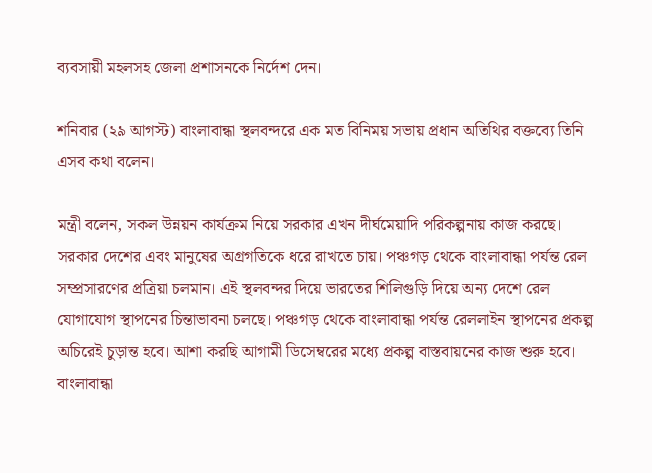ব্যবসায়ী মহলসহ জেলা প্রশাসনকে নির্দেশ দেন।

শনিবার (২৯ আগস্ট) বাংলাবান্ধা স্থলবন্দরে এক মত বিনিময় সভায় প্রধান অতিথির বক্তব্যে তিনি এসব কথা বলেন।

মন্ত্রী বলেন, সকল উন্নয়ন কার্যক্রম নিয়ে সরকার এখন দীর্ঘমেয়াদি পরিকল্পনায় কাজ করছে। সরকার দেশের এবং মানুষের অগ্রগতিকে ধরে রাখতে চায়। পঞ্চগড় থেকে বাংলাবান্ধা পর্যন্ত রেল সম্প্রসারণের প্রত্রিয়া চলমান। এই স্থলবন্দর দিয়ে ভারতের শিলিগুড়ি দিয়ে অন্য দেশে রেল যোগাযোগ স্থাপনের চিন্তাভাবনা চলছে। পঞ্চগড় থেকে বাংলাবান্ধা পর্যন্ত রেললাইন স্থাপনের প্রকল্প অচিরেই চুড়ান্ত হবে। আশা করছি আগামী ডিসেম্বরের মধ্যে প্রকল্প বাস্তবায়নের কাজ শুরু হবে। বাংলাবান্ধা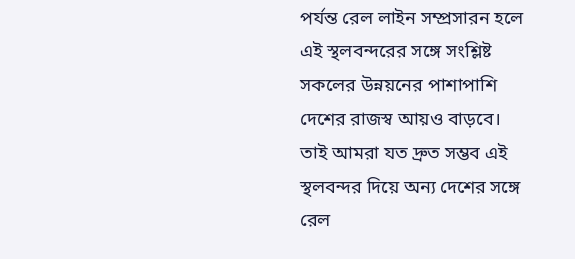পর্যন্ত রেল লাইন সম্প্রসারন হলে এই স্থলবন্দরের সঙ্গে সংশ্লিষ্ট সকলের উন্নয়নের পাশাপাশি দেশের রাজস্ব আয়ও বাড়বে। তাই আমরা যত দ্রুত সম্ভব এই স্থলবন্দর দিয়ে অন্য দেশের সঙ্গে রেল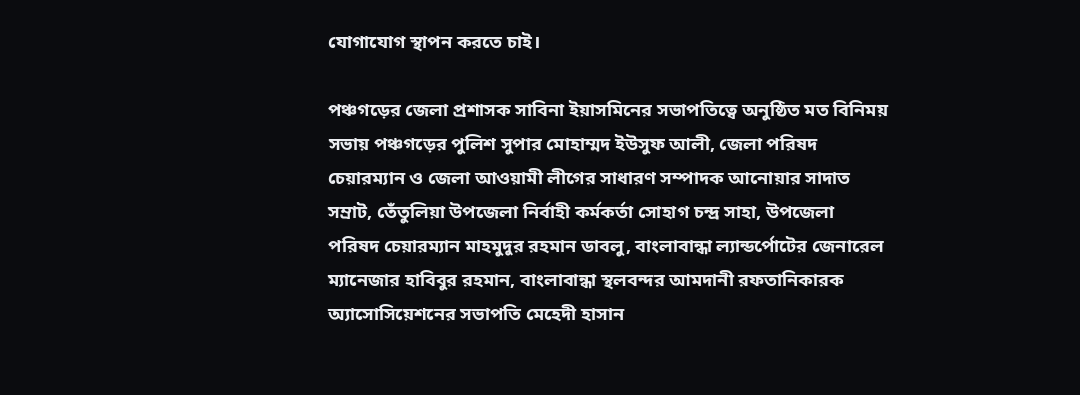যোগাযোগ স্থাপন করতে চাই।

পঞ্চগড়ের জেলা প্রশাসক সাবিনা ইয়াসমিনের সভাপতিত্বে অনুষ্ঠিত মত বিনিময় সভায় পঞ্চগড়ের পুলিশ সুপার মোহাম্মদ ইউসুফ আলী, জেলা পরিষদ চেয়ারম্যান ও জেলা আওয়ামী লীগের সাধারণ সম্পাদক আনোয়ার সাদাত সম্রাট, তেঁতুলিয়া উপজেলা নির্বাহী কর্মকর্তা সোহাগ চন্দ্র সাহা, উপজেলা পরিষদ চেয়ারম্যান মাহমুদুর রহমান ডাবলু, বাংলাবান্ধা ল্যান্ডর্পোটের জেনারেল ম্যানেজার হাবিবুর রহমান, বাংলাবান্ধা স্থলবন্দর আমদানী রফতানিকারক অ্যাসোসিয়েশনের সভাপতি মেহেদী হাসান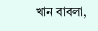খান বাবলা,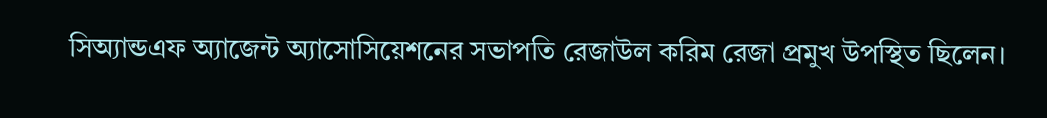সিঅ্যান্ডএফ অ্যাজেন্ট অ্যাসোসিয়েশনের সভাপতি রেজাউল করিম রেজা প্রমুখ উপস্থিত ছিলেন।